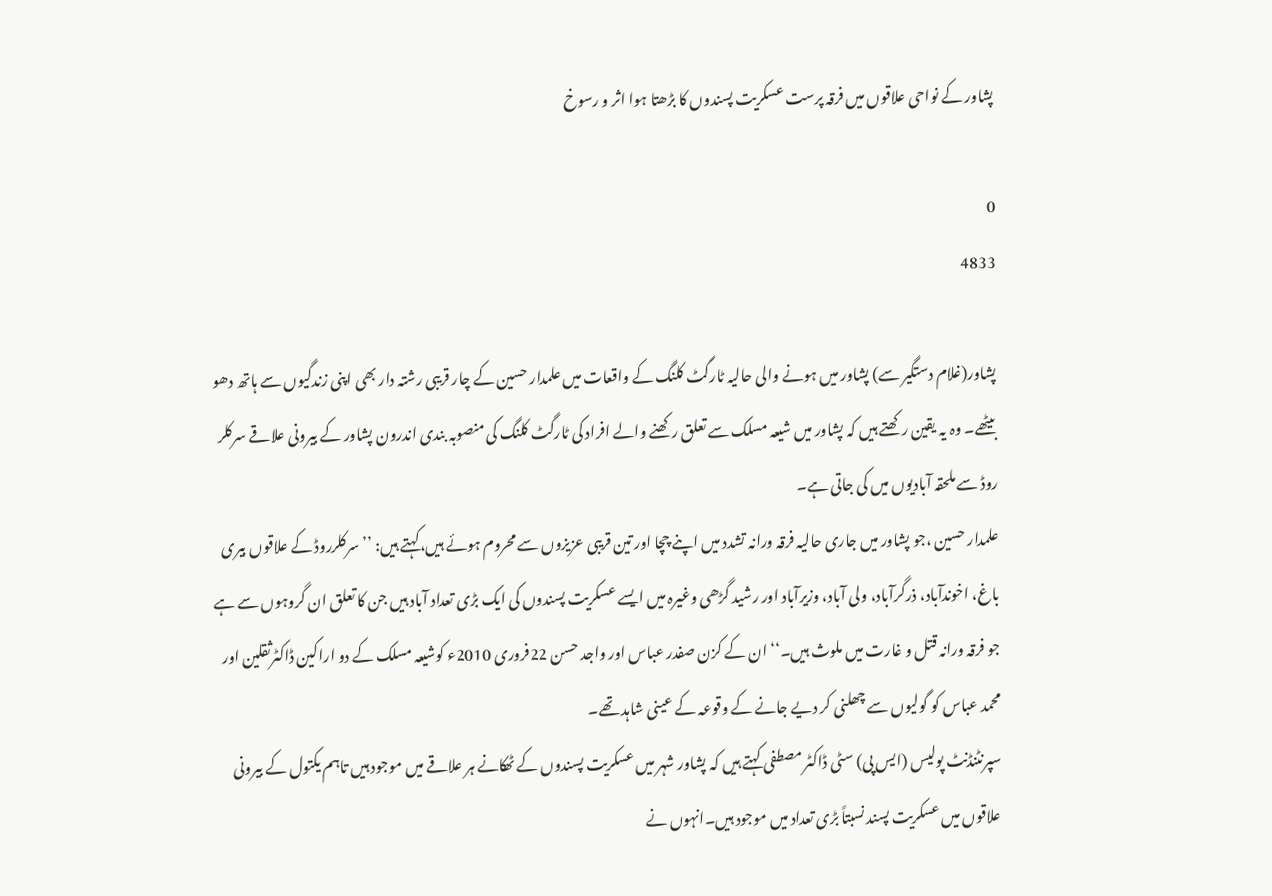پشاور کے نواحی علاقوں میں فرقہ پرست عسکریت پسندوں کا بڑھتا ہوا اثر و رسوخ

0
4833

پشاور(غلام دستگیر سے) پشاور میں ہونے والی حالیہ ٹارگٹ کلنگ کے واقعات میں علمدار حسین کے چار قریبی رشتہ دار بھی اپنی زندگیوں سے ہاتھ دھو بیٹھے۔ وہ یہ یقین رکھتے ہیں کہ پشاور میں شیعہ مسلک سے تعلق رکھنے والے افراد کی ٹارگٹ کلنگ کی منصوبہ بندی اندرون پشاور کے بیرونی علاقے سرکلر روڈ سے ملحقہ آبادیوں میں کی جاتی ہے۔
علمدار حسین ،جو پشاور میں جاری حالیہ فرقہ ورانہ تشدد میں اپنے چچا اور تین قریبی عزیزوں سے محروم ہوئے ہیں،کہتے ہیں: ’’سرکلرروڈ کے علاقوں بیری باغ، اخوندآباد، ذرگرآباد، ولی آباد، وزیرآباد اور رشید گڑھی وغیرہ میں ایسے عسکریت پسندوں کی ایک بڑی تعداد آباد ہیں جن کا تعلق ان گروہوں سے ہے جو فرقہ ورانہ قتل و غارت میں ملوث ہیں۔‘‘ ان کے کزن صفدر عباس اور واجد حسن 22فروری 2010ء کوشیعہ مسلک کے دو اراکین ڈاکٹرثقلین اور محمد عباس کو گولیوں سے چھلنی کر دیے جانے کے وقوعہ کے عینی شاہد تھے۔
سپرنٹنڈنٹ پولیس (ایس پی) سٹی ڈاکٹر مصطفی کہتے ہیں کہ پشاور شہر میں عسکریت پسندوں کے ٹھکانے ہر علاقے میں موجود ہیں تاہم یکتول کے بیرونی علاقوں میں عسکریت پسند نسبتاً بڑی تعداد میں موجود ہیں۔انہوں نے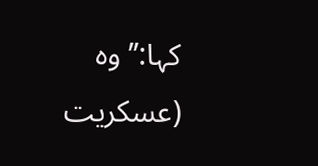کہا:’’ وہ (عسکریت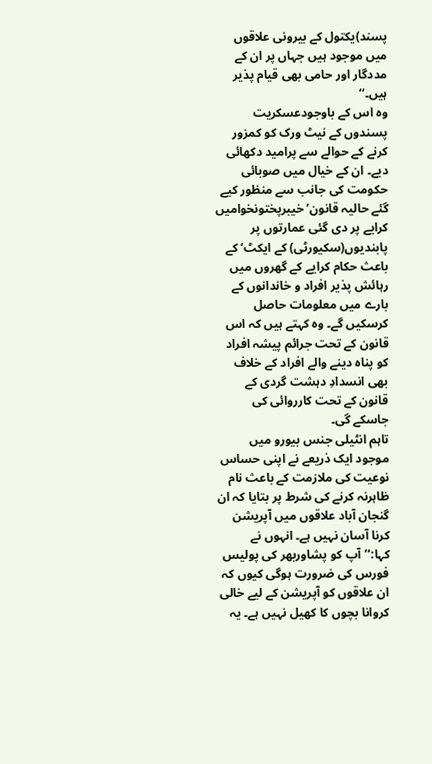پسند)یکتول کے بیرونی علاقوں میں موجود ہیں جہاں پر ان کے مددگار اور حامی بھی قیام پذیر ہیں۔‘‘
وہ اس کے باوجودعسکریت پسندوں کے نیٹ ورک کو کمزور کرنے کے حوالے سے پرامید دکھائی دیے۔ ان کے خیال میں صوبائی حکومت کی جانب سے منظور کیے گئے حالیہ قانون’ خیبرپختونخوامیں کرایے پر دی گئی عمارتوں پر پابندیوں(سکیورٹی) کے ایکٹ‘ کے باعث حکام کرایے کے گھروں میں رہائش پذیر افراد و خاندانوں کے بارے میں معلومات حاصل کرسکیں گے۔ وہ کہتے ہیں کہ اس قانون کے تحت جرائم پیشہ افراد کو پناہ دینے والے افراد کے خلاف بھی انسدادِ دہشت گردی کے قانون کے تحت کارروائی کی جاسکے گی۔
تاہم انٹیلی جنس بیورو میں موجود ایک ذریعے نے اپنی حساس نوعیت کی ملازمت کے باعث نام ظاہرنہ کرنے کی شرط پر بتایا کہ ان گنجان آباد علاقوں میں آپریشن کرنا آسان نہیں ہے۔ انہوں نے کہا:’’آپ کو پشاوربھر کی پولیس فورس کی ضرورت ہوگی کیوں کہ ان علاقوں کو آپریشن کے لیے خالی کروانا بچوں کا کھیل نہیں ہے۔ یہ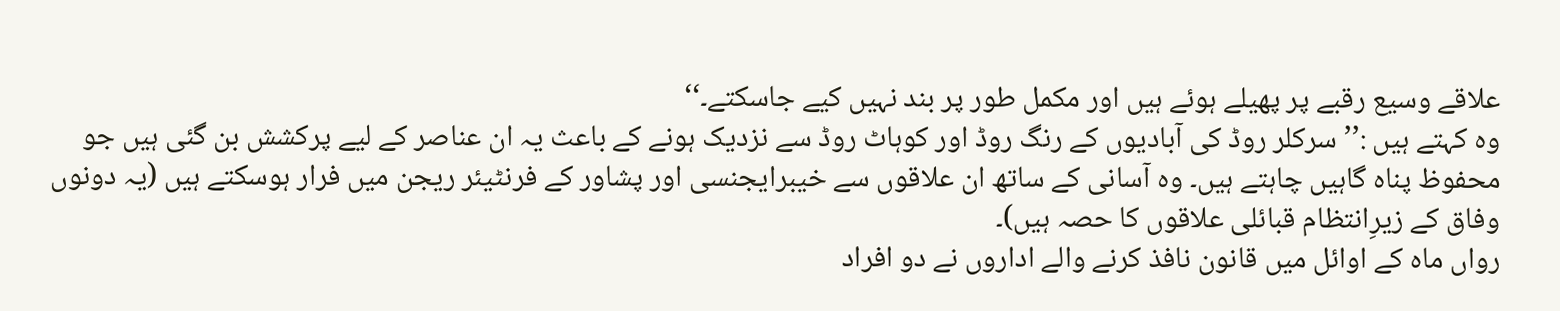علاقے وسیع رقبے پر پھیلے ہوئے ہیں اور مکمل طور پر بند نہیں کیے جاسکتے۔‘‘
وہ کہتے ہیں :’’ سرکلر روڈ کی آبادیوں کے رنگ روڈ اور کوہاٹ روڈ سے نزدیک ہونے کے باعث یہ ان عناصر کے لیے پرکشش بن گئی ہیں جو محفوظ پناہ گاہیں چاہتے ہیں۔ وہ آسانی کے ساتھ ان علاقوں سے خیبرایجنسی اور پشاور کے فرنٹیئر ریجن میں فرار ہوسکتے ہیں (یہ دونوں وفاق کے زیرِانتظام قبائلی علاقوں کا حصہ ہیں)۔
رواں ماہ کے اوائل میں قانون نافذ کرنے والے اداروں نے دو افراد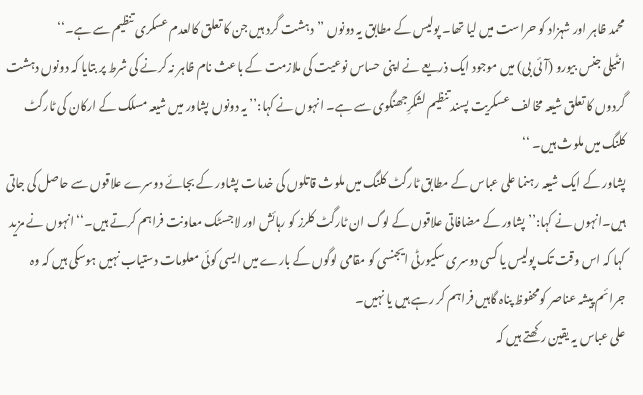محمد ظاہر اور شہزاد کو حراست میں لیا تھا۔ پولیس کے مطابق یہ دونوں ’’دہشت گرد ہیں جن کا تعلق کالعدم عسکری تنظیم سے ہے۔‘‘
انٹیلی جنس بیورو (آئی بی) میں موجود ایک ذریعے نے اپنی حساس نوعیت کی ملازمت کے باعث نام ظاہر نہ کرنے کی شرط پر بتایا کہ دونوں دہشت گردوں کا تعلق شیعہ مخالف عسکریت پسند تنظیم لشکرِجھنگوی سے ہے۔ انہوں نے کہا:’’ یہ دونوں پشاور میں شیعہ مسلک کے ارکان کی ٹارگٹ کلنگ میں ملوث ہیں۔ ‘‘
پشاور کے ایک شیعہ رہنما علی عباس کے مطابق ٹارگٹ کلنگ میں ملوث قاتلوں کی خدمات پشاور کے بجائے دوسرے علاقوں سے حاصل کی جاتی ہیں۔انہوں نے کہا:’’ پشاور کے مضافاتی علاقوں کے لوگ ان ٹارگٹ کلرز کو رہائش اور لاجسٹک معاونت فراہم کرتے ہیں۔‘‘ انہوں نے مزید کہا کہ اس وقت تک پولیس یا کسی دوسری سکیورٹی ایجنسی کو مقامی لوگوں کے بارے میں ایسی کوئی معلومات دستیاب نہیں ہوسکی ہیں کہ وہ جرائم پیشہ عناصر کومحفوظ پناہ گاہیں فراہم کر رہے ہیں یا نہیں۔
علی عباس یہ یقین رکھتے ہیں کہ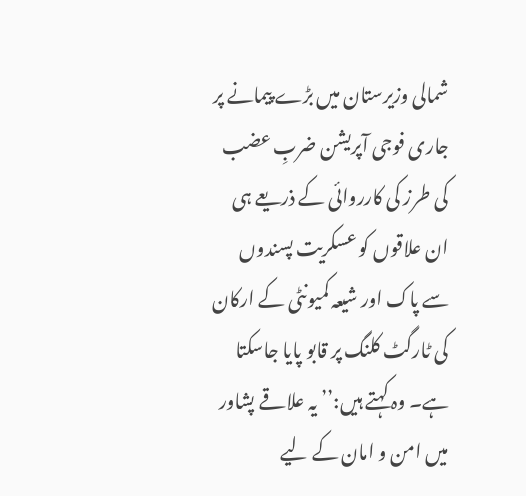شمالی وزیرستان میں بڑے پیمانے پر جاری فوجی آپریشن ضربِ عضب کی طرز کی کارروائی کے ذریعے ہی ان علاقوں کو عسکریت پسندوں سے پاک اور شیعہ کمیونٹی کے ارکان کی ٹارگٹ کلنگ پر قابو پایا جاسکتا ہے۔ وہ کہتے ہیں:’’ یہ علاقے پشاور میں امن و امان کے لیے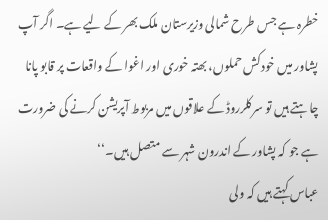خطرہ ہے جس طرح شمالی وزیرستان ملک بھر کے لیے ہے۔ اگر آپ پشاور میں خودکش حملوں، بھتہ خوری اور اغوا کے واقعات پر قابو پانا چاہتے ہیں تو سرکلرروڈ کے علاقوں میں مربوط آپریشن کرنے کی ضرورت ہے جو کہ پشاور کے اندرون شہر سے متصل ہیں۔‘‘
عباس کہتے ہیں کہ ولی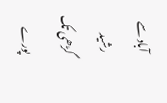آباد سے رشید گڑھی تک پورے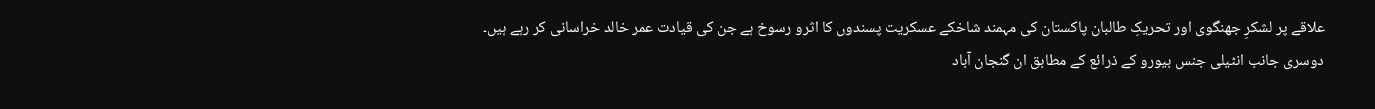علاقے پر لشکرِ جھنگوی اور تحریکِ طالبان پاکستان کی مہمند شاخکے عسکریت پسندوں کا اثرو رسوخ ہے جن کی قیادت عمر خالد خراسانی کر رہے ہیں۔
دوسری جانب انٹیلی جنس بیورو کے ذرائع کے مطابق ان گنجان آباد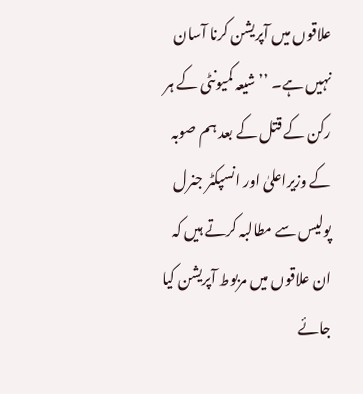علاقوں میں آپریشن کرنا آسان نہیں ہے۔ ’’ شیعہ کمیونٹی کے ہر رکن کے قتل کے بعد ہم صوبہ کے وزیراعلیٰ اور انسپکٹر جنرل پولیس سے مطالبہ کرتے ہیں کہ ان علاقوں میں مربوط آپریشن کیا جائے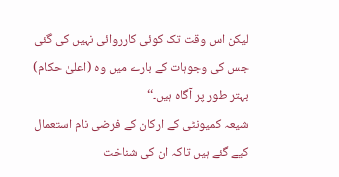لیکن اس وقت تک کوئی کارروائی نہیں کی گئی جس کی وجوہات کے بارے میں وہ (اعلیٰ حکام) بہتر طور پر آگاہ ہیں۔‘‘
شیعہ کمیونٹی کے ارکان کے فرضی نام استعمال کیے گئے ہیں تاکہ ان کی شناخت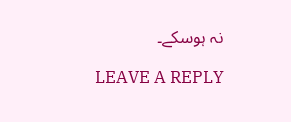نہ ہوسکے۔

LEAVE A REPLY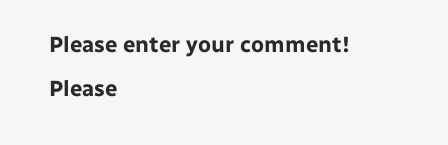Please enter your comment!
Please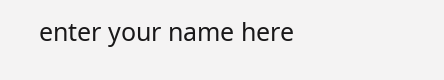enter your name here